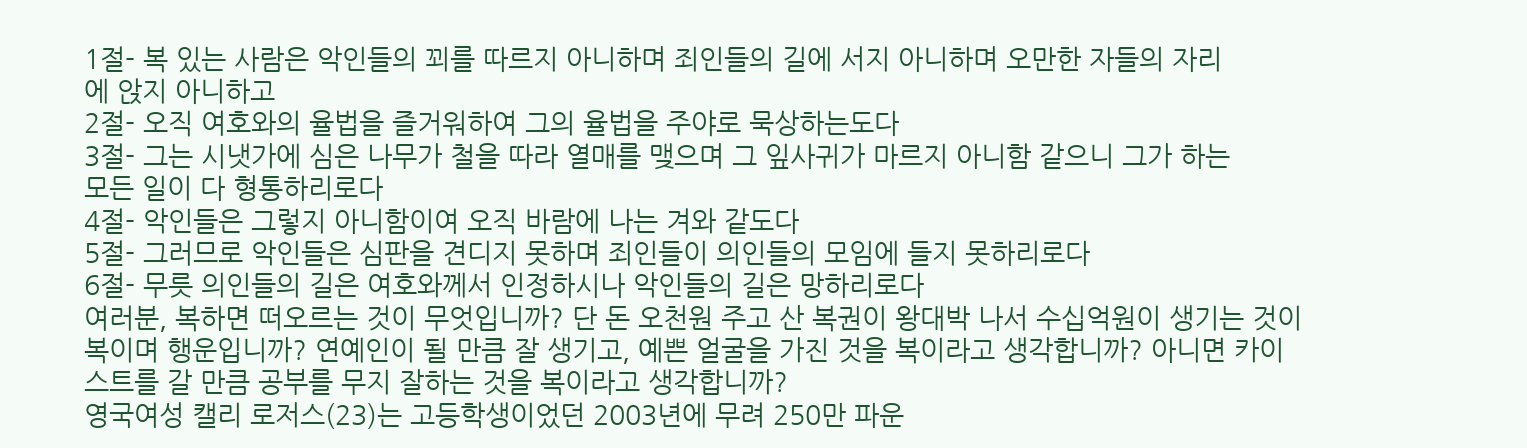1절- 복 있는 사람은 악인들의 꾀를 따르지 아니하며 죄인들의 길에 서지 아니하며 오만한 자들의 자리
에 앉지 아니하고
2절- 오직 여호와의 율법을 즐거워하여 그의 율법을 주야로 묵상하는도다
3절- 그는 시냇가에 심은 나무가 철을 따라 열매를 맺으며 그 잎사귀가 마르지 아니함 같으니 그가 하는
모든 일이 다 형통하리로다
4절- 악인들은 그렇지 아니함이여 오직 바람에 나는 겨와 같도다
5절- 그러므로 악인들은 심판을 견디지 못하며 죄인들이 의인들의 모임에 들지 못하리로다
6절- 무릇 의인들의 길은 여호와께서 인정하시나 악인들의 길은 망하리로다
여러분, 복하면 떠오르는 것이 무엇입니까? 단 돈 오천원 주고 산 복권이 왕대박 나서 수십억원이 생기는 것이 복이며 행운입니까? 연예인이 될 만큼 잘 생기고, 예쁜 얼굴을 가진 것을 복이라고 생각합니까? 아니면 카이스트를 갈 만큼 공부를 무지 잘하는 것을 복이라고 생각합니까?
영국여성 캘리 로저스(23)는 고등학생이었던 2003년에 무려 250만 파운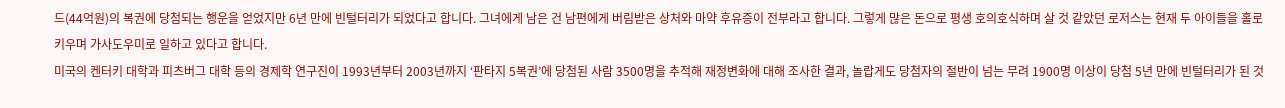드(44억원)의 복권에 당첨되는 행운을 얻었지만 6년 만에 빈털터리가 되었다고 합니다. 그녀에게 남은 건 남편에게 버림받은 상처와 마약 후유증이 전부라고 합니다. 그렇게 많은 돈으로 평생 호의호식하며 살 것 같았던 로저스는 현재 두 아이들을 홀로 키우며 가사도우미로 일하고 있다고 합니다.
미국의 켄터키 대학과 피츠버그 대학 등의 경제학 연구진이 1993년부터 2003년까지 ‘판타지 5복권’에 당첨된 사람 3500명을 추적해 재정변화에 대해 조사한 결과, 놀랍게도 당첨자의 절반이 넘는 무려 1900명 이상이 당첨 5년 만에 빈털터리가 된 것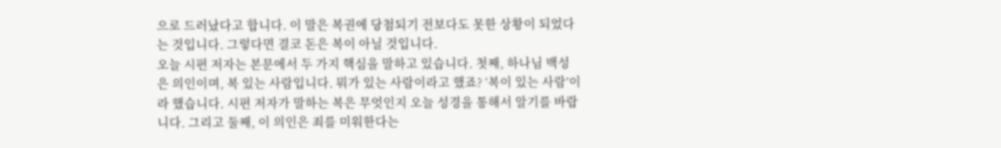으로 드러났다고 합니다. 이 말은 복권에 당첨되기 전보다도 못한 상황이 되었다는 것입니다. 그렇다면 결코 돈은 복이 아닐 것입니다.
오늘 시편 저자는 본문에서 두 가지 핵심을 말하고 있습니다. 첫째, 하나님 백성은 의인이며, 복 있는 사람입니다. 뭐가 있는 사람이라고 했죠? ‘복이 있는 사람’이라 했습니다. 시편 저자가 말하는 복은 무엇인지 오늘 성경을 통해서 알기를 바랍니다. 그리고 둘째, 이 의인은 죄를 미워한다는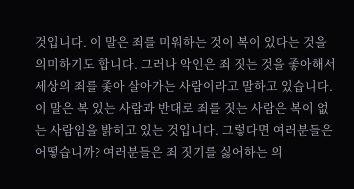것입니다. 이 말은 죄를 미워하는 것이 복이 있다는 것을 의미하기도 합니다. 그러나 악인은 죄 짓는 것을 좋아해서 세상의 죄를 좇아 살아가는 사람이라고 말하고 있습니다. 이 말은 복 있는 사람과 반대로 죄를 짓는 사람은 복이 없는 사람임을 밝히고 있는 것입니다. 그렇다면 여러분들은 어떻습니까? 여러분들은 죄 짓기를 싫어하는 의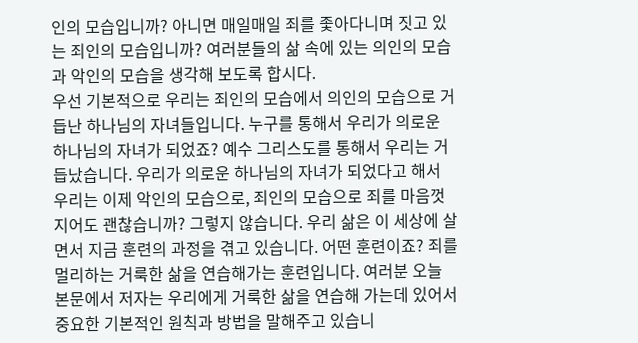인의 모습입니까? 아니면 매일매일 죄를 좇아다니며 짓고 있는 죄인의 모습입니까? 여러분들의 삶 속에 있는 의인의 모습과 악인의 모습을 생각해 보도록 합시다.
우선 기본적으로 우리는 죄인의 모습에서 의인의 모습으로 거듭난 하나님의 자녀들입니다. 누구를 통해서 우리가 의로운 하나님의 자녀가 되었죠? 예수 그리스도를 통해서 우리는 거듭났습니다. 우리가 의로운 하나님의 자녀가 되었다고 해서 우리는 이제 악인의 모습으로, 죄인의 모습으로 죄를 마음껏 지어도 괜찮습니까? 그렇지 않습니다. 우리 삶은 이 세상에 살면서 지금 훈련의 과정을 겪고 있습니다. 어떤 훈련이죠? 죄를 멀리하는 거룩한 삶을 연습해가는 훈련입니다. 여러분 오늘 본문에서 저자는 우리에게 거룩한 삶을 연습해 가는데 있어서 중요한 기본적인 원칙과 방법을 말해주고 있습니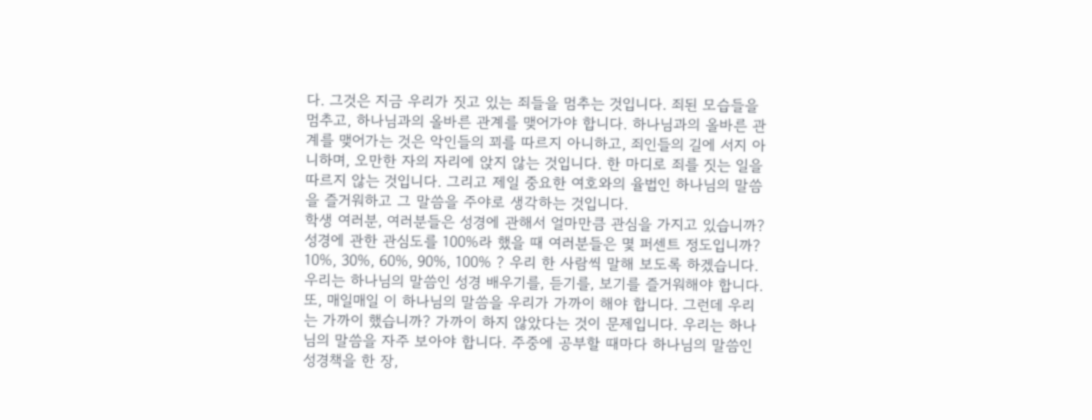다. 그것은 지금 우리가 짓고 있는 죄들을 멈추는 것입니다. 죄된 모습들을 멈추고, 하나님과의 올바른 관계를 맺어가야 합니다. 하나님과의 올바른 관계를 맺어가는 것은 악인들의 꾀를 따르지 아니하고, 죄인들의 길에 서지 아니하며, 오만한 자의 자리에 앉지 않는 것입니다. 한 마디로 죄를 짓는 일을 따르지 않는 것입니다. 그리고 제일 중요한 여호와의 율법인 하나님의 말씀을 즐거워하고 그 말씀을 주야로 생각하는 것입니다.
학생 여러분, 여러분들은 성경에 관해서 얼마만큼 관심을 가지고 있습니까? 성경에 관한 관심도를 100%라 했을 때 여러분들은 몇 퍼센트 정도입니까? 10%, 30%, 60%, 90%, 100% ? 우리 한 사람씩 말해 보도록 하겠습니다.
우리는 하나님의 말씀인 성경 배우기를, 듣기를, 보기를 즐거워해야 합니다. 또, 매일매일 이 하나님의 말씀을 우리가 가까이 해야 합니다. 그런데 우리는 가까이 했습니까? 가까이 하지 않았다는 것이 문제입니다. 우리는 하나님의 말씀을 자주 보아야 합니다. 주중에 공부할 때마다 하나님의 말씀인 성경책을 한 장,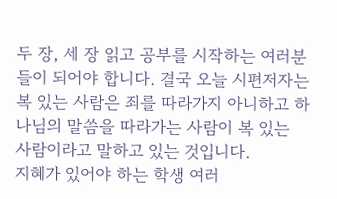두 장, 세 장 읽고 공부를 시작하는 여러분들이 되어야 합니다. 결국 오늘 시편저자는 복 있는 사람은 죄를 따라가지 아니하고 하나님의 말씀을 따라가는 사람이 복 있는 사람이라고 말하고 있는 것입니다.
지혜가 있어야 하는 학생 여러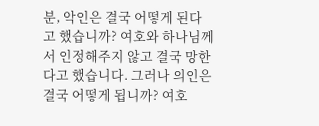분, 악인은 결국 어떻게 된다고 했습니까? 여호와 하나님께서 인정해주지 않고 결국 망한다고 했습니다. 그러나 의인은 결국 어떻게 됩니까? 여호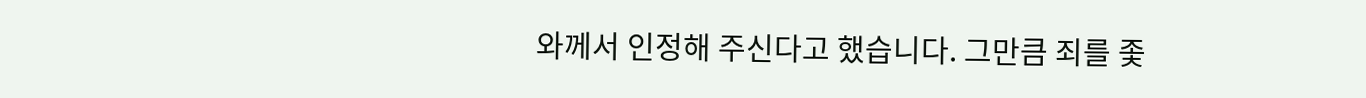와께서 인정해 주신다고 했습니다. 그만큼 죄를 좇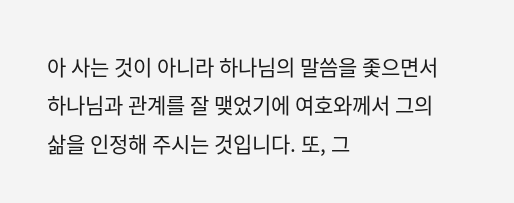아 사는 것이 아니라 하나님의 말씀을 좇으면서 하나님과 관계를 잘 맺었기에 여호와께서 그의 삶을 인정해 주시는 것입니다. 또, 그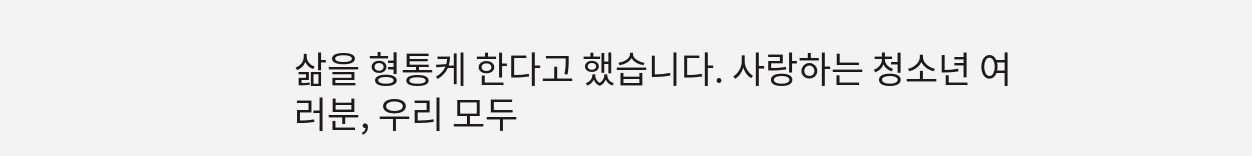삶을 형통케 한다고 했습니다. 사랑하는 청소년 여러분, 우리 모두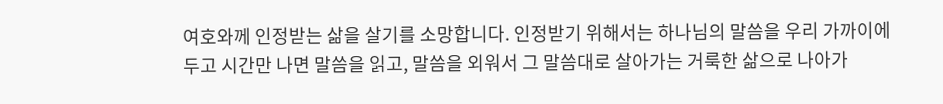여호와께 인정받는 삶을 살기를 소망합니다. 인정받기 위해서는 하나님의 말씀을 우리 가까이에 두고 시간만 나면 말씀을 읽고, 말씀을 외워서 그 말씀대로 살아가는 거룩한 삶으로 나아가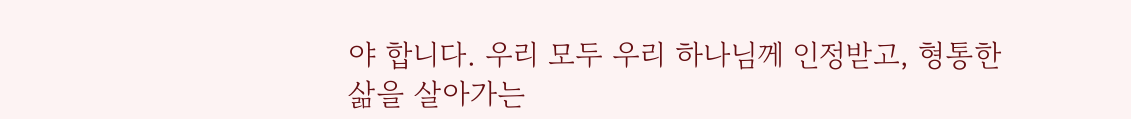야 합니다. 우리 모두 우리 하나님께 인정받고, 형통한 삶을 살아가는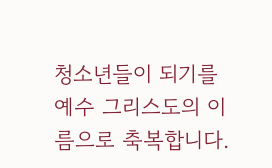청소년들이 되기를 예수 그리스도의 이름으로 축복합니다.